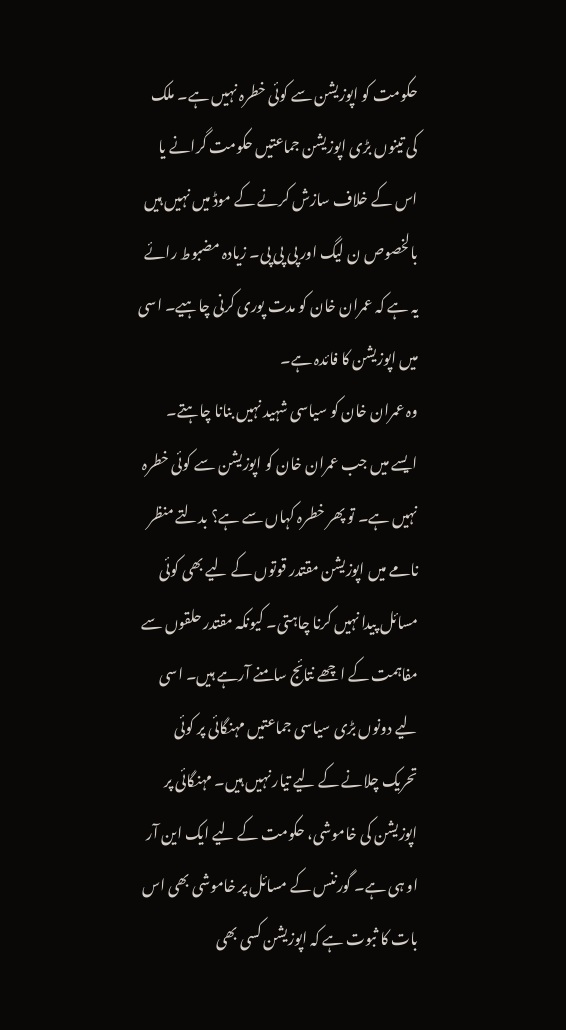حکومت کو اپوزیشن سے کوئی خطرہ نہیں ہے۔ ملک کی تینوں بڑی اپوزیشن جماعتیں حکومت گرانے یا اس کے خلاف سازش کرنے کے موڈ میں نہیں ہیں بالخصوص ن لیگ اور پی پی پی۔ زیادہ مضبوط رائے یہ ہے کہ عمران خان کو مدت پوری کرنی چاہیے۔ اسی میں اپوزیشن کا فائدہ ہے۔
وہ عمران خان کو سیاسی شہید نہیں بنانا چاہتے۔ ایسے میں جب عمران خان کو اپوزیشن سے کوئی خطرہ نہیں ہے۔ تو پھر خطرہ کہاں سے ہے؟ بدلتے منظر نامے میں اپوزیشن مقتدر قوتوں کے لیے بھی کوئی مسائل پیدا نہیں کرنا چاہتی۔ کیونکہ مقتدر حلقوں سے مفاہمت کے اچھے نتائج سامنے آرہے ہیں۔ اسی لیے دونوں بڑی سیاسی جماعتیں مہنگائی پر کوئی تحریک چلانے کے لیے تیار نہیں ہیں۔ مہنگائی پر اپوزیشن کی خاموشی، حکومت کے لیے ایک این آر او ہی ہے۔ گورننس کے مسائل پر خاموشی بھی اس بات کا ثبوت ہے کہ اپوزیشن کسی بھی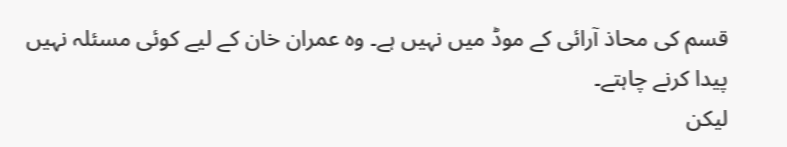قسم کی محاذ آرائی کے موڈ میں نہیں ہے۔ وہ عمران خان کے لیے کوئی مسئلہ نہیں پیدا کرنے چاہتے۔
لیکن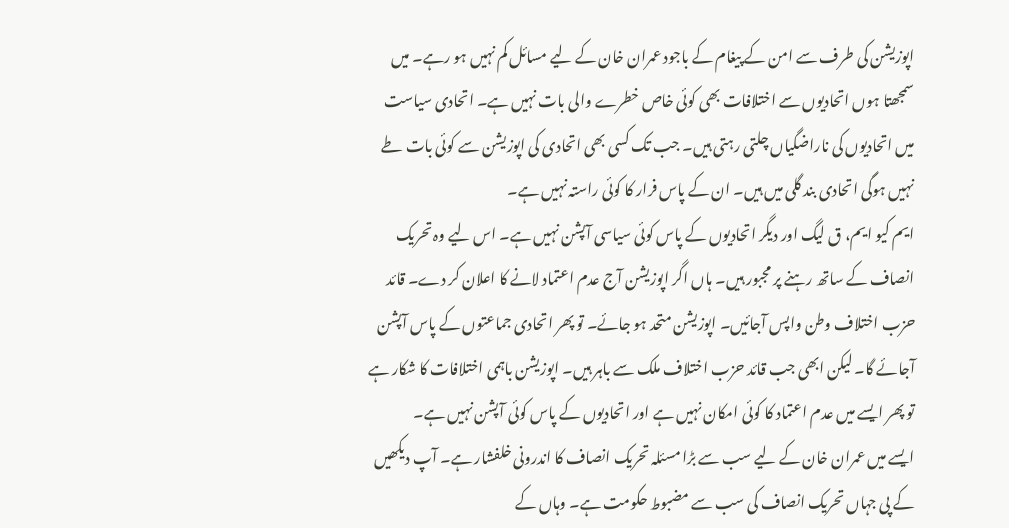اپوزیشن کی طرف سے امن کے پیغام کے باجود عمران خان کے لیے مسائل کم نہیں ہو رہے۔ میں سمجھتا ہوں اتحادیوں سے اختلافات بھی کوئی خاص خطرے والی بات نہیں ہے۔ اتحادی سیاست میں اتحادیوں کی ناراضگیاں چلتی رہتی ہیں۔ جب تک کسی بھی اتحادی کی اپوزیشن سے کوئی بات طے نہیں ہوگی اتحادی بند گلی میں ہیں۔ ان کے پاس فرار کا کوئی راستہ نہیں ہے۔
ایم کیو ایم، ق لیگ اور دیگر اتحادیوں کے پاس کوئی سیاسی آپشن نہیں ہے۔ اس لیے وہ تحریک انصاف کے ساتھ رہنے پر مجبور ہیں۔ ہاں اگر اپوزیشن آج عدم اعتماد لانے کا اعلان کر دے۔ قائد حزب اختلاف وطن واپس آجائیں۔ اپوزیشن متحد ہو جائے۔ تو پھر اتحادی جماعتوں کے پاس آپشن آجائے گا۔ لیکن ابھی جب قائد حزب اختلاف ملک سے باہر ہیں۔ اپوزیشن باہمی اختلافات کا شکار ہے تو پھر ایسے میں عدم اعتماد کا کوئی امکان نہیں ہے اور اتحادیوں کے پاس کوئی آپشن نہیں ہے۔
ایسے میں عمران خان کے لیے سب سے بڑا مسئلہ تحریک انصاف کا اندرونی خلفشار ہے۔ آپ دیکھیں کے پی جہاں تحریک انصاف کی سب سے مضبوط حکومت ہے۔ وہاں کے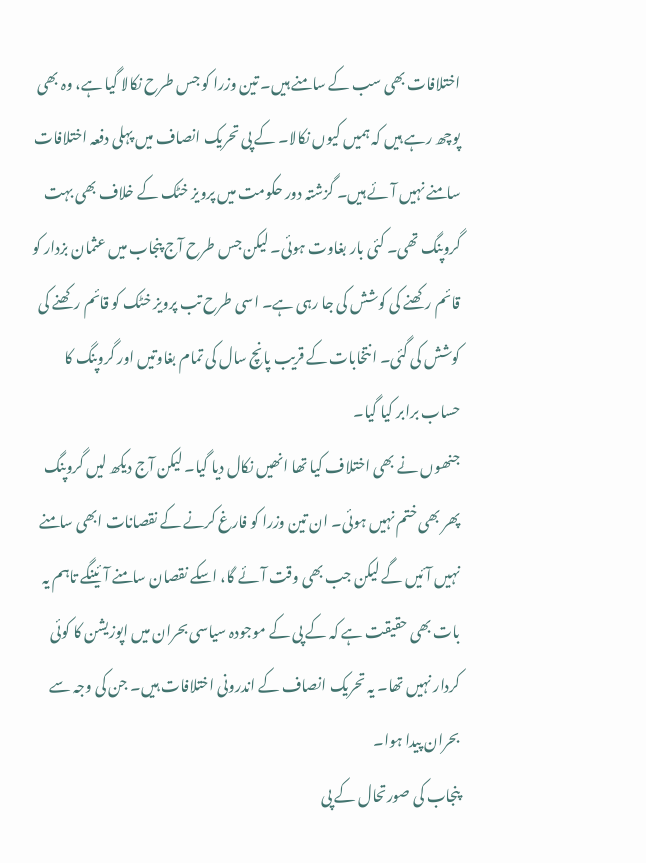اختلافات بھی سب کے سامنے ہیں۔ تین وزرا کو جس طرح نکالا گیا ہے، وہ بھی پوچھ رہے ہیں کہ ہمیں کیوں نکالا۔ کے پی تحریک انصاف میں پہلی دفعہ اختلافات سامنے نہیں آئے ہیں۔ گزشتہ دور حکومت میں پرویز خٹک کے خلاف بھی بہت گروپنگ تھی۔ کئی بار بغاوت ہوئی۔ لیکن جس طرح آج پنجاب میں عثمان بزدار کو قائم رکھنے کی کوشش کی جا رہی ہے۔ اسی طرح تب پرویز خٹک کو قائم رکھنے کی کوشش کی گئی۔ انتخابات کے قریب پانچ سال کی تمام بغاوتیں اور گروپنگ کا حساب برابر کیا گیا۔
جنھوں نے بھی اختلاف کیا تھا انھیں نکال دیا گیا۔ لیکن آج دیکھ لیں گروپنگ پھر بھی ختم نہیں ہوئی۔ ان تین وزرا کو فارغ کرنے کے نقصانات ابھی سامنے نہیں آئیں گے لیکن جب بھی وقت آئے گا، اسکے نقصان سامنے آئینگے تاہم یہ بات بھی حقیقت ہے کہ کے پی کے موجودہ سیاسی بحران میں اپوزیشن کا کوئی کردار نہیں تھا۔ یہ تحریک انصاف کے اندرونی اختلافات ہیں۔ جن کی وجہ سے بحران پیدا ہوا۔
پنجاب کی صورتحال کے پی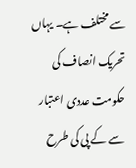سے مختلف ہے۔ یہاں تحریک انصاف کی حکومت عددی اعتبار سے کے پی کی طرح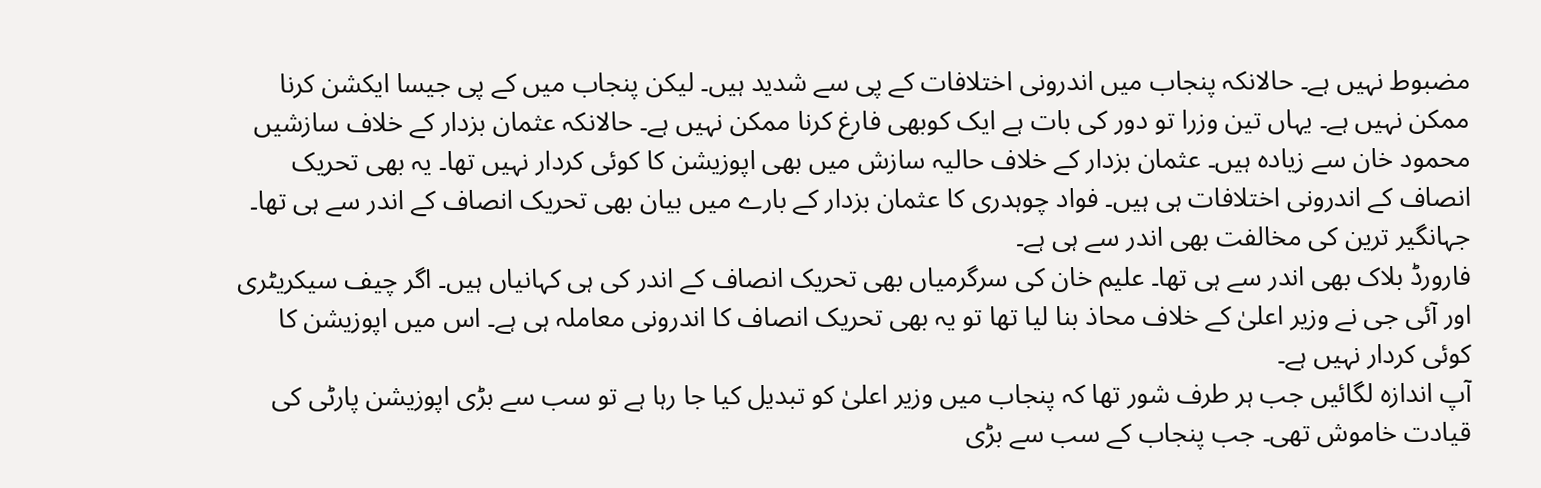مضبوط نہیں ہے۔ حالانکہ پنجاب میں اندرونی اختلافات کے پی سے شدید ہیں۔ لیکن پنجاب میں کے پی جیسا ایکشن کرنا ممکن نہیں ہے۔ یہاں تین وزرا تو دور کی بات ہے ایک کوبھی فارغ کرنا ممکن نہیں ہے۔ حالانکہ عثمان بزدار کے خلاف سازشیں محمود خان سے زیادہ ہیں۔ عثمان بزدار کے خلاف حالیہ سازش میں بھی اپوزیشن کا کوئی کردار نہیں تھا۔ یہ بھی تحریک انصاف کے اندرونی اختلافات ہی ہیں۔ فواد چوہدری کا عثمان بزدار کے بارے میں بیان بھی تحریک انصاف کے اندر سے ہی تھا۔ جہانگیر ترین کی مخالفت بھی اندر سے ہی ہے۔
فارورڈ بلاک بھی اندر سے ہی تھا۔ علیم خان کی سرگرمیاں بھی تحریک انصاف کے اندر کی ہی کہانیاں ہیں۔ اگر چیف سیکریٹری اور آئی جی نے وزیر اعلیٰ کے خلاف محاذ بنا لیا تھا تو یہ بھی تحریک انصاف کا اندرونی معاملہ ہی ہے۔ اس میں اپوزیشن کا کوئی کردار نہیں ہے۔
آپ اندازہ لگائیں جب ہر طرف شور تھا کہ پنجاب میں وزیر اعلیٰ کو تبدیل کیا جا رہا ہے تو سب سے بڑی اپوزیشن پارٹی کی قیادت خاموش تھی۔ جب پنجاب کے سب سے بڑی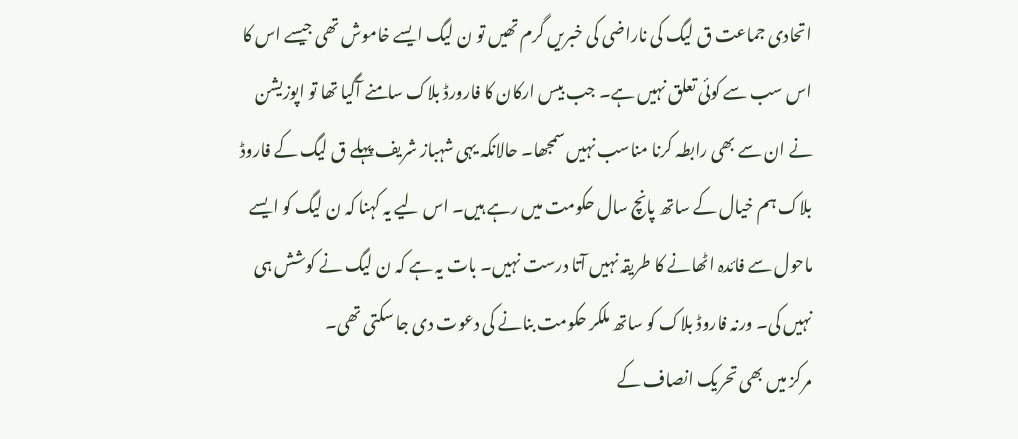اتحادی جماعت ق لیگ کی ناراضی کی خبریں گرم تھیں تو ن لیگ ایسے خاموش تھی جیسے اس کا اس سب سے کوئی تعلق نہیں ہے۔ جب بیس ارکان کا فارورڈ بلاک سامنے آگیا تھا تو اپوزیشن نے ان سے بھی رابطہ کرنا مناسب نہیں سمجھا۔ حالانکہ یہی شہباز شریف پہلے ق لیگ کے فاروڈ بلاک ہم خیال کے ساتھ پانچ سال حکومت میں رہے ہیں۔ اس لیے یہ کہنا کہ ن لیگ کو ایسے ماحول سے فائدہ اٹھانے کا طریقہ نہیں آتا درست نہیں۔ بات یہ ہے کہ ن لیگ نے کوشش ہی نہیں کی۔ ورنہ فاروڈ بلاک کو ساتھ ملکر حکومت بنانے کی دعوت دی جا سکتی تھی۔
مرکز میں بھی تحریک انصاف کے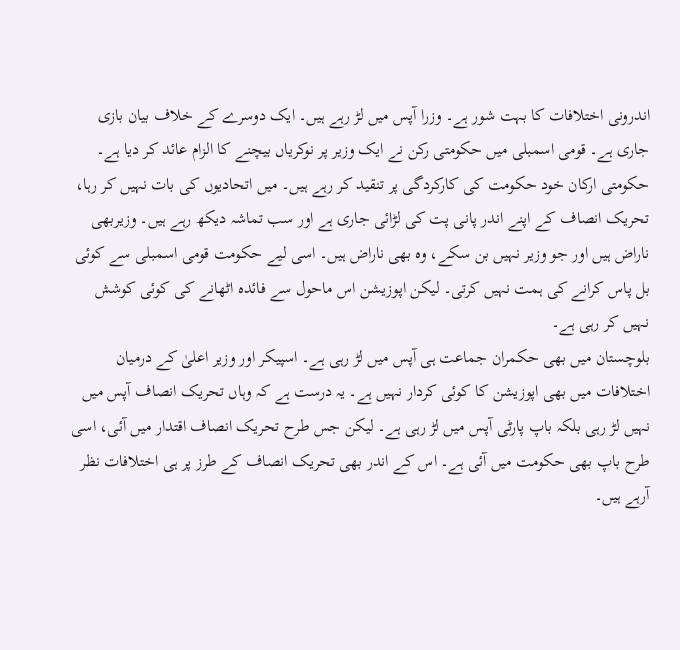اندرونی اختلافات کا بہت شور ہے۔ وزرا آپس میں لڑ رہے ہیں۔ ایک دوسرے کے خلاف بیان بازی جاری ہے۔ قومی اسمبلی میں حکومتی رکن نے ایک وزیر پر نوکریاں بیچنے کا الزام عائد کر دیا ہے۔ حکومتی ارکان خود حکومت کی کارکردگی پر تنقید کر رہے ہیں۔ میں اتحادیوں کی بات نہیں کر رہا، تحریک انصاف کے اپنے اندر پانی پت کی لڑائی جاری ہے اور سب تماشہ دیکھ رہے ہیں۔ وزیربھی ناراض ہیں اور جو وزیر نہیں بن سکے، وہ بھی ناراض ہیں۔ اسی لیے حکومت قومی اسمبلی سے کوئی بل پاس کرانے کی ہمت نہیں کرتی۔ لیکن اپوزیشن اس ماحول سے فائدہ اٹھانے کی کوئی کوشش نہیں کر رہی ہے۔
بلوچستان میں بھی حکمران جماعت ہی آپس میں لڑ رہی ہے۔ اسپیکر اور وزیر اعلیٰ کے درمیان اختلافات میں بھی اپوزیشن کا کوئی کردار نہیں ہے۔ یہ درست ہے کہ وہاں تحریک انصاف آپس میں نہیں لڑ رہی بلکہ باپ پارٹی آپس میں لڑ رہی ہے۔ لیکن جس طرح تحریک انصاف اقتدار میں آئی، اسی طرح باپ بھی حکومت میں آئی ہے۔ اس کے اندر بھی تحریک انصاف کے طرز پر ہی اختلافات نظر آرہے ہیں۔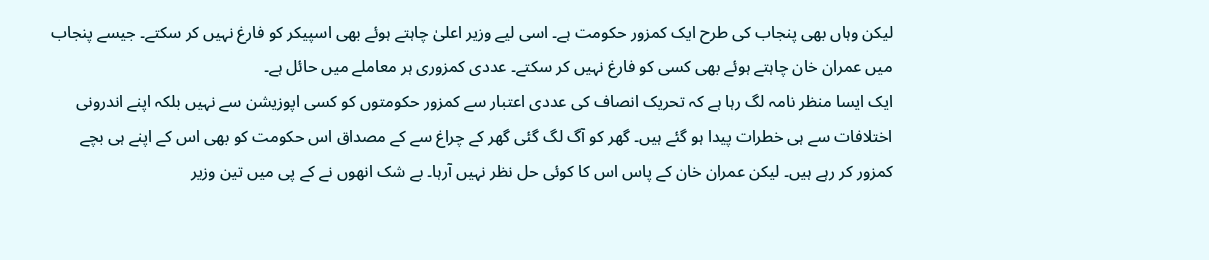لیکن وہاں بھی پنجاب کی طرح ایک کمزور حکومت ہے۔ اسی لیے وزیر اعلیٰ چاہتے ہوئے بھی اسپیکر کو فارغ نہیں کر سکتے۔ جیسے پنجاب میں عمران خان چاہتے ہوئے بھی کسی کو فارغ نہیں کر سکتے۔ عددی کمزوری ہر معاملے میں حائل ہے۔
ایک ایسا منظر نامہ لگ رہا ہے کہ تحریک انصاف کی عددی اعتبار سے کمزور حکومتوں کو کسی اپوزیشن سے نہیں بلکہ اپنے اندرونی اختلافات سے ہی خطرات پیدا ہو گئے ہیں۔ گھر کو آگ لگ گئی گھر کے چراغ سے کے مصداق اس حکومت کو بھی اس کے اپنے ہی بچے کمزور کر رہے ہیں۔ لیکن عمران خان کے پاس اس کا کوئی حل نظر نہیں آرہا۔ بے شک انھوں نے کے پی میں تین وزیر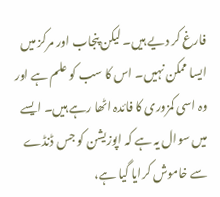فارغ کر دیے ہیں۔ لیکن پنجاب اور مرکز میں ایسا ممکن نہیں۔ اس کا سب کو علم ہے اور وہ اسی کمزوری کا فائدہ اٹھا رہے ہیں۔ ایسے میں سوال یہ ہے کہ اپوزیشن کو جس ڈنڈے سے خاموش کرایا گیا ہے،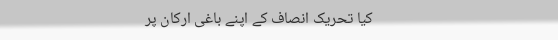کیا تحریک انصاف کے اپنے باغی ارکان پر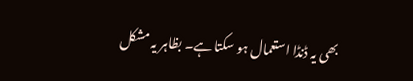بھی یہ ڈنڈا استعمال ہو سکتا ہے۔ بظاہر یہ مشکل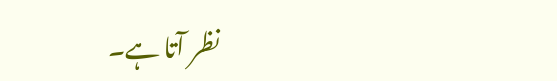نظر آتا ہے۔